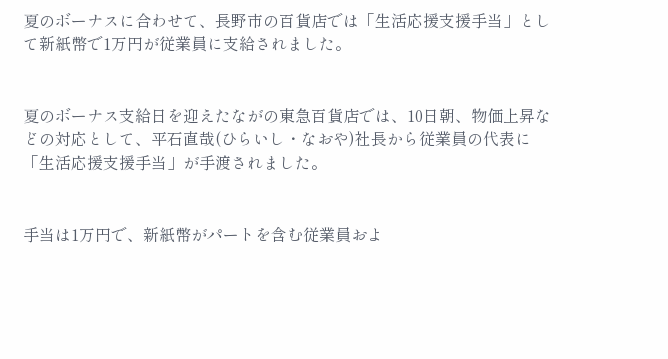夏のボーナスに合わせて、長野市の百貨店では「生活応援支援手当」として新紙幣で1万円が従業員に支給されました。


夏のボーナス支給日を迎えたながの東急百貨店では、10日朝、物価上昇などの対応として、平石直哉(ひらいし・なおや)社長から従業員の代表に「生活応援支援手当」が手渡されました。


手当は1万円で、新紙幣がパートを含む従業員およ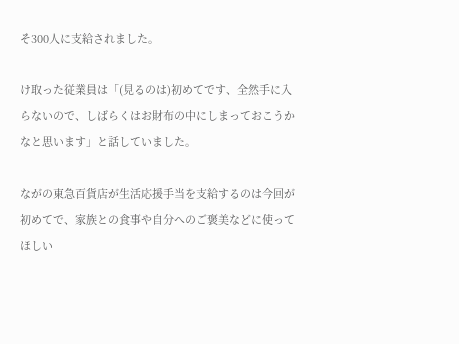そ300人に支給されました。

け取った従業員は「(見るのは)初めてです、全然手に入らないので、しばらくはお財布の中にしまっておこうかなと思います」と話していました。

ながの東急百貨店が生活応援手当を支給するのは今回が初めてで、家族との食事や自分へのご褒美などに使ってほしい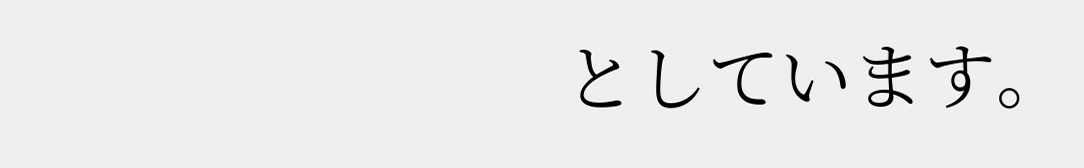としています。